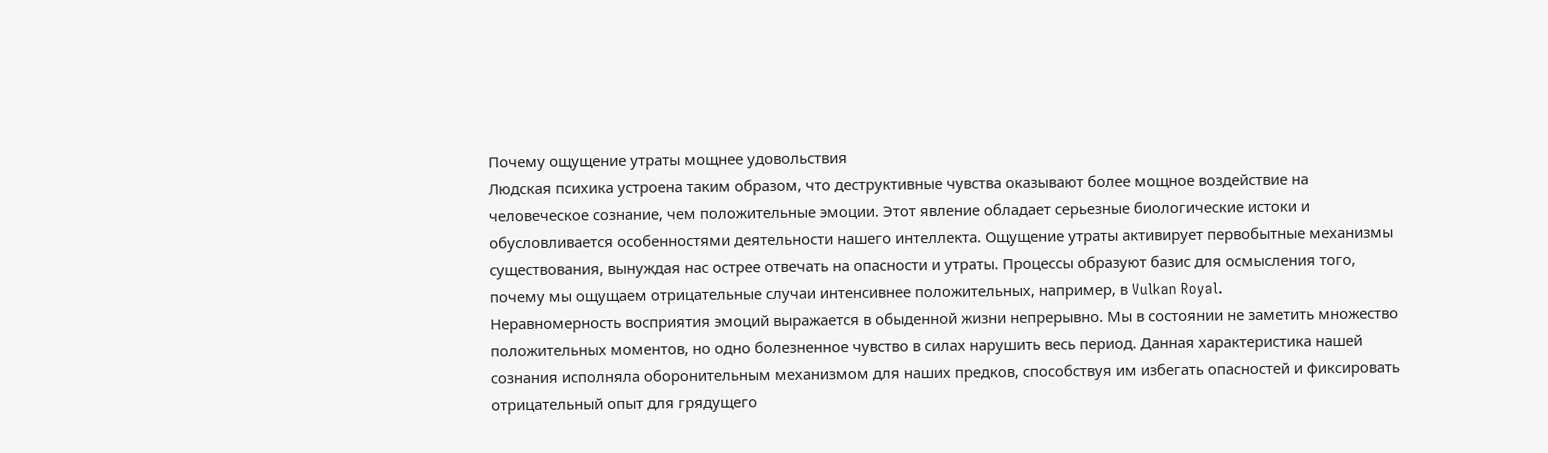Почему ощущение утраты мощнее удовольствия
Людская психика устроена таким образом, что деструктивные чувства оказывают более мощное воздействие на человеческое сознание, чем положительные эмоции. Этот явление обладает серьезные биологические истоки и обусловливается особенностями деятельности нашего интеллекта. Ощущение утраты активирует первобытные механизмы существования, вынуждая нас острее отвечать на опасности и утраты. Процессы образуют базис для осмысления того, почему мы ощущаем отрицательные случаи интенсивнее положительных, например, в Vulkan Royal.
Неравномерность восприятия эмоций выражается в обыденной жизни непрерывно. Мы в состоянии не заметить множество положительных моментов, но одно болезненное чувство в силах нарушить весь период. Данная характеристика нашей сознания исполняла оборонительным механизмом для наших предков, способствуя им избегать опасностей и фиксировать отрицательный опыт для грядущего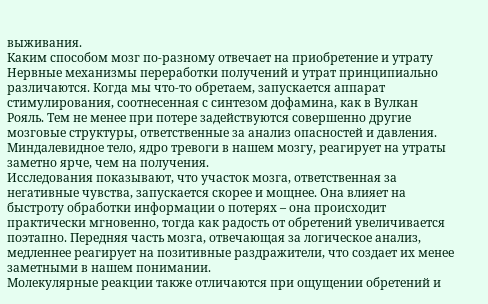выживания.
Каким способом мозг по-разному отвечает на приобретение и утрату
Нервные механизмы переработки получений и утрат принципиально различаются. Когда мы что-то обретаем, запускается аппарат стимулирования, соотнесенная с синтезом дофамина, как в Вулкан Рояль. Тем не менее при потере задействуются совершенно другие мозговые структуры, ответственные за анализ опасностей и давления. Миндалевидное тело, ядро тревоги в нашем мозгу, реагирует на утраты заметно ярче, чем на получения.
Исследования показывают, что участок мозга, ответственная за негативные чувства, запускается скорее и мощнее. Она влияет на быстроту обработки информации о потерях – она происходит практически мгновенно, тогда как радость от обретений увеличивается поэтапно. Передняя часть мозга, отвечающая за логическое анализ, медленнее реагирует на позитивные раздражители, что создает их менее заметными в нашем понимании.
Молекулярные реакции также отличаются при ощущении обретений и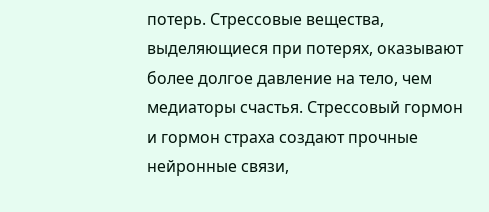потерь. Стрессовые вещества, выделяющиеся при потерях, оказывают более долгое давление на тело, чем медиаторы счастья. Стрессовый гормон и гормон страха создают прочные нейронные связи,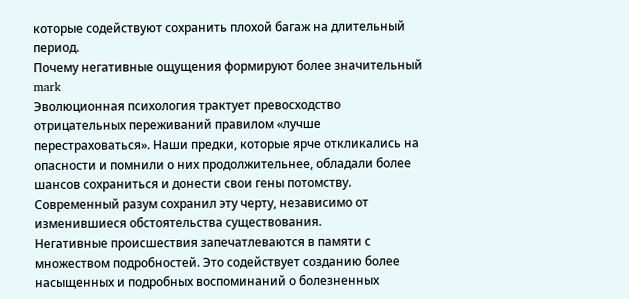которые содействуют сохранить плохой багаж на длительный период.
Почему негативные ощущения формируют более значительный mark
Эволюционная психология трактует превосходство отрицательных переживаний правилом «лучше перестраховаться». Наши предки, которые ярче откликались на опасности и помнили о них продолжительнее, обладали более шансов сохраниться и донести свои гены потомству. Современный разум сохранил эту черту, независимо от изменившиеся обстоятельства существования.
Негативные происшествия запечатлеваются в памяти с множеством подробностей. Это содействует созданию более насыщенных и подробных воспоминаний о болезненных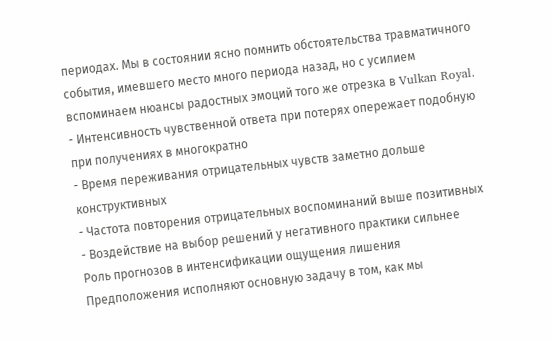периодах. Мы в состоянии ясно помнить обстоятельства травматичного события, имевшего место много периода назад, но с усилием вспоминаем нюансы радостных эмоций того же отрезка в Vulkan Royal.
- Интенсивность чувственной ответа при потерях опережает подобную при получениях в многократно
- Время переживания отрицательных чувств заметно дольше конструктивных
- Частота повторения отрицательных воспоминаний выше позитивных
- Воздействие на выбор решений у негативного практики сильнее
Роль прогнозов в интенсификации ощущения лишения
Предположения исполняют основную задачу в том, как мы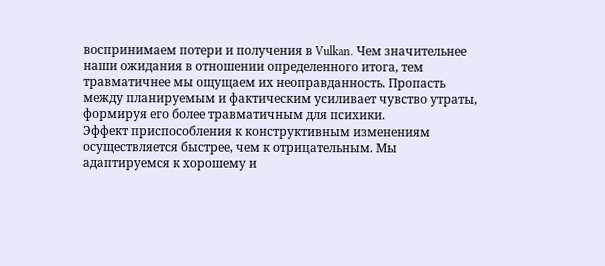воспринимаем потери и получения в Vulkan. Чем значительнее наши ожидания в отношении определенного итога, тем травматичнее мы ощущаем их неоправданность. Пропасть между планируемым и фактическим усиливает чувство утраты, формируя его более травматичным для психики.
Эффект приспособления к конструктивным изменениям осуществляется быстрее, чем к отрицательным. Мы адаптируемся к хорошему и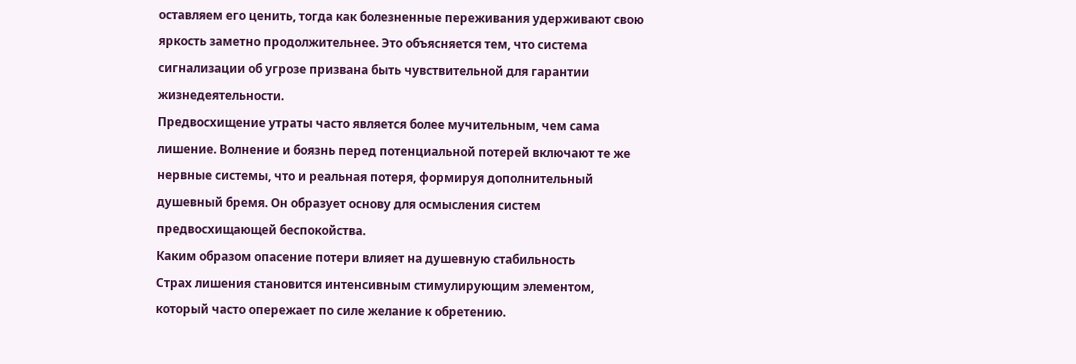оставляем его ценить, тогда как болезненные переживания удерживают свою яркость заметно продолжительнее. Это объясняется тем, что система сигнализации об угрозе призвана быть чувствительной для гарантии жизнедеятельности.
Предвосхищение утраты часто является более мучительным, чем сама лишение. Волнение и боязнь перед потенциальной потерей включают те же нервные системы, что и реальная потеря, формируя дополнительный душевный бремя. Он образует основу для осмысления систем предвосхищающей беспокойства.
Каким образом опасение потери влияет на душевную стабильность
Страх лишения становится интенсивным стимулирующим элементом, который часто опережает по силе желание к обретению.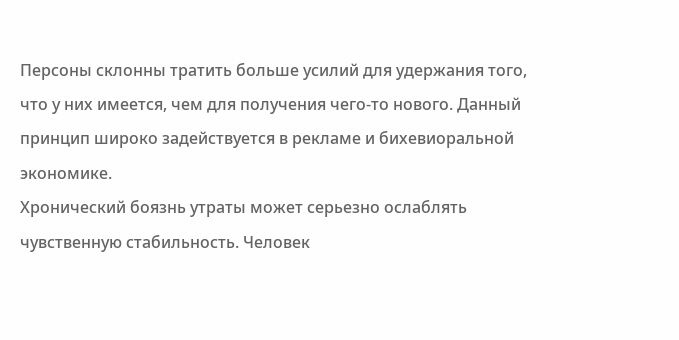Персоны склонны тратить больше усилий для удержания того, что у них имеется, чем для получения чего-то нового. Данный принцип широко задействуется в рекламе и бихевиоральной экономике.
Хронический боязнь утраты может серьезно ослаблять чувственную стабильность. Человек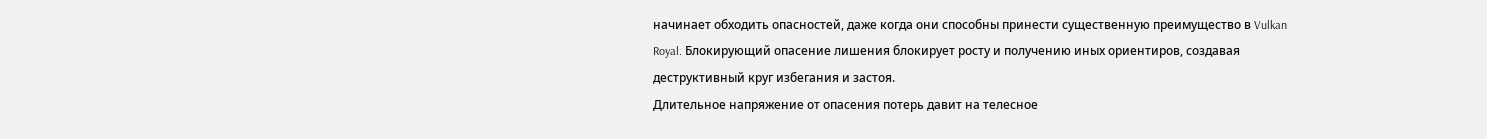начинает обходить опасностей, даже когда они способны принести существенную преимущество в Vulkan Royal. Блокирующий опасение лишения блокирует росту и получению иных ориентиров, создавая деструктивный круг избегания и застоя.
Длительное напряжение от опасения потерь давит на телесное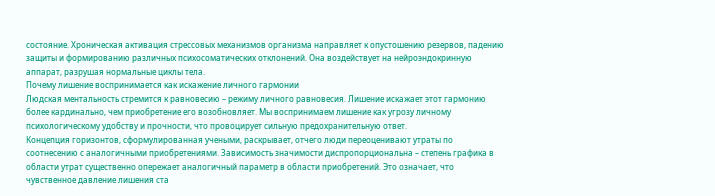состояние. Хроническая активация стрессовых механизмов организма направляет к опустошению резервов, падению защиты и формированию различных психосоматических отклонений. Она воздействует на нейроэндокринную аппарат, разрушая нормальные циклы тела.
Почему лишение воспринимается как искажение личного гармонии
Людская ментальность стремится к равновесию – режиму личного равновесия. Лишение искажает этот гармонию более кардинально, чем приобретение его возобновляет. Мы воспринимаем лишение как угрозу личному психологическому удобству и прочности, что провоцирует сильную предохранительную ответ.
Концепция горизонтов, сформулированная учеными, раскрывает, отчего люди переоценивают утраты по соотнесению с аналогичными приобретениями. Зависимость значимости диспропорциональна – степень графика в области утрат существенно опережает аналогичный параметр в области приобретений. Это означает, что чувственное давление лишения ста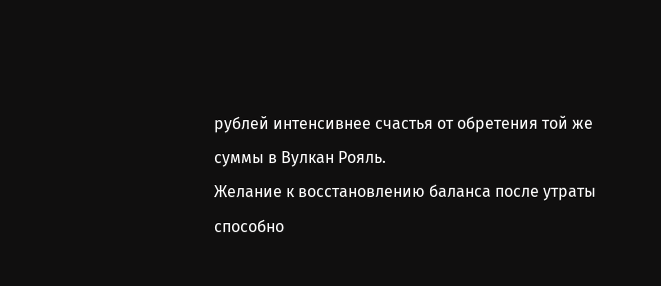рублей интенсивнее счастья от обретения той же суммы в Вулкан Рояль.
Желание к восстановлению баланса после утраты способно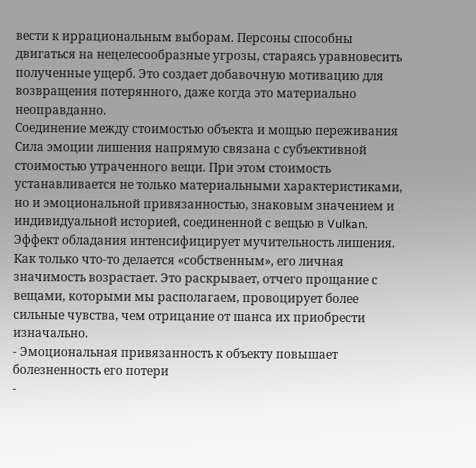вести к иррациональным выборам. Персоны способны двигаться на нецелесообразные угрозы, стараясь уравновесить полученные ущерб. Это создает добавочную мотивацию для возвращения потерянного, даже когда это материально неоправданно.
Соединение между стоимостью объекта и мощью переживания
Сила эмоции лишения напрямую связана с субъективной стоимостью утраченного вещи. При этом стоимость устанавливается не только материальными характеристиками, но и эмоциональной привязанностью, знаковым значением и индивидуальной историей, соединенной с вещью в Vulkan.
Эффект обладания интенсифицирует мучительность лишения. Как только что-то делается «собственным», его личная значимость возрастает. Это раскрывает, отчего прощание с вещами, которыми мы располагаем, провоцирует более сильные чувства, чем отрицание от шанса их приобрести изначально.
- Эмоциональная привязанность к объекту повышает болезненность его потери
-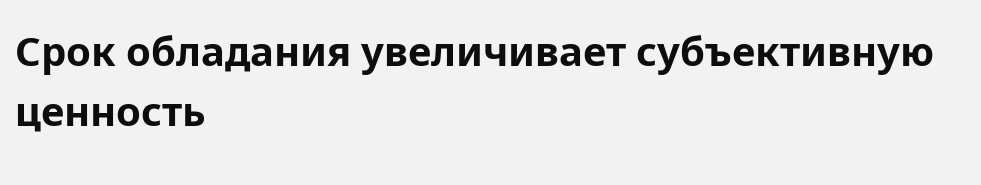Срок обладания увеличивает субъективную ценность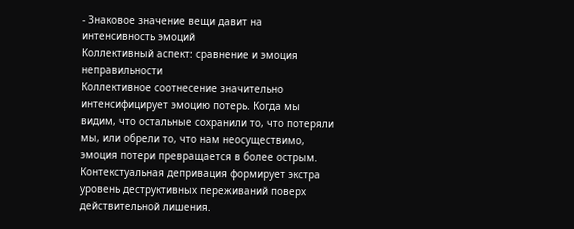- Знаковое значение вещи давит на интенсивность эмоций
Коллективный аспект: сравнение и эмоция неправильности
Коллективное соотнесение значительно интенсифицирует эмоцию потерь. Когда мы видим, что остальные сохранили то, что потеряли мы, или обрели то, что нам неосуществимо, эмоция потери превращается в более острым. Контекстуальная депривация формирует экстра уровень деструктивных переживаний поверх действительной лишения.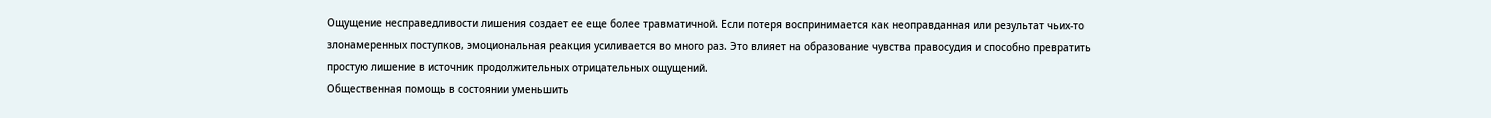Ощущение несправедливости лишения создает ее еще более травматичной. Если потеря воспринимается как неоправданная или результат чьих-то злонамеренных поступков, эмоциональная реакция усиливается во много раз. Это влияет на образование чувства правосудия и способно превратить простую лишение в источник продолжительных отрицательных ощущений.
Общественная помощь в состоянии уменьшить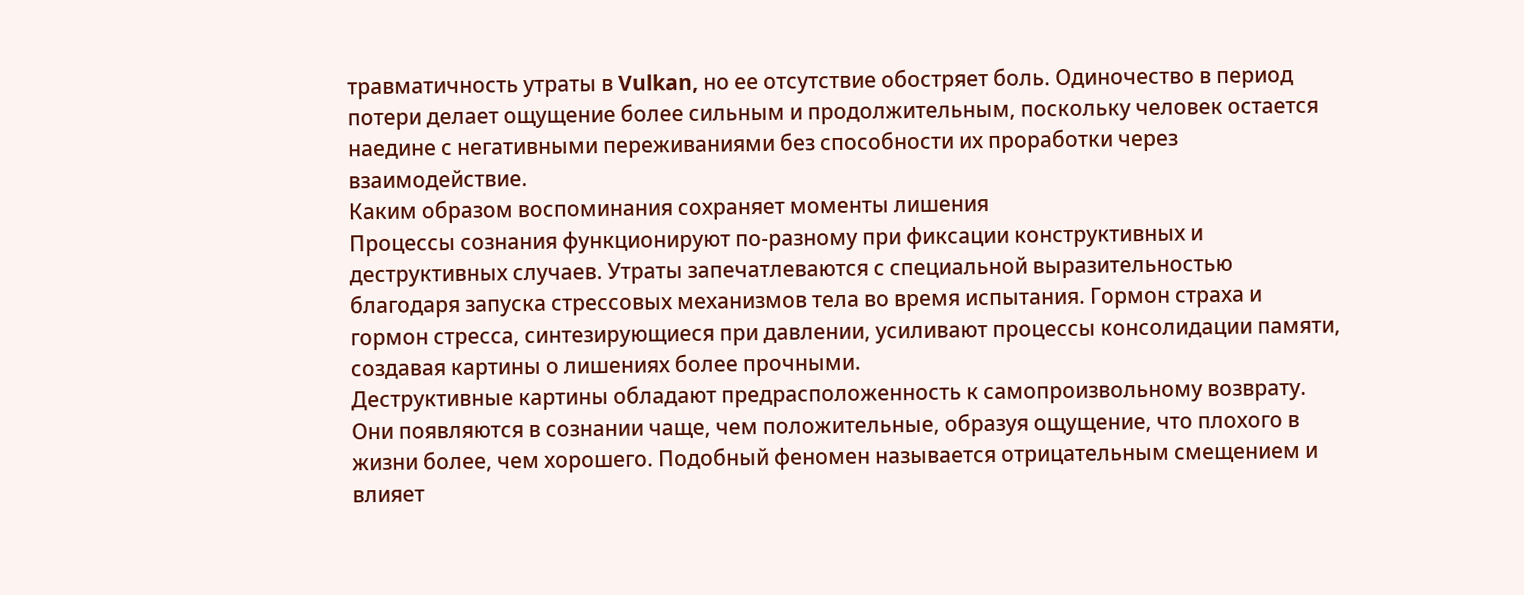травматичность утраты в Vulkan, но ее отсутствие обостряет боль. Одиночество в период потери делает ощущение более сильным и продолжительным, поскольку человек остается наедине с негативными переживаниями без способности их проработки через взаимодействие.
Каким образом воспоминания сохраняет моменты лишения
Процессы сознания функционируют по-разному при фиксации конструктивных и деструктивных случаев. Утраты запечатлеваются с специальной выразительностью благодаря запуска стрессовых механизмов тела во время испытания. Гормон страха и гормон стресса, синтезирующиеся при давлении, усиливают процессы консолидации памяти, создавая картины о лишениях более прочными.
Деструктивные картины обладают предрасположенность к самопроизвольному возврату. Они появляются в сознании чаще, чем положительные, образуя ощущение, что плохого в жизни более, чем хорошего. Подобный феномен называется отрицательным смещением и влияет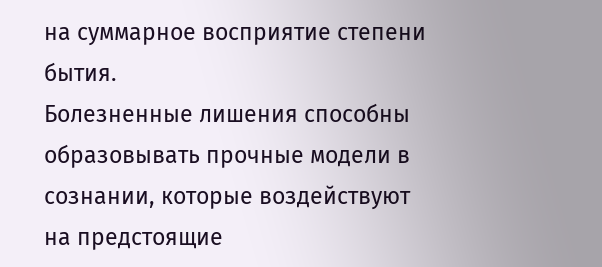на суммарное восприятие степени бытия.
Болезненные лишения способны образовывать прочные модели в сознании, которые воздействуют на предстоящие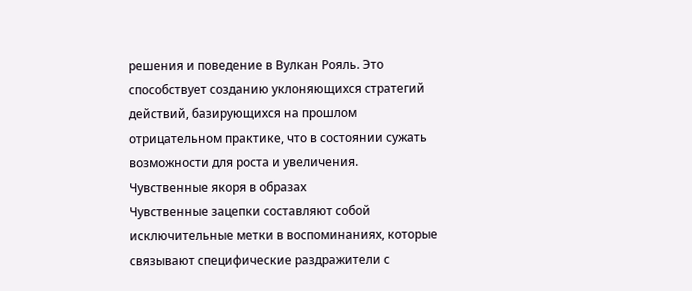решения и поведение в Вулкан Рояль. Это способствует созданию уклоняющихся стратегий действий, базирующихся на прошлом отрицательном практике, что в состоянии сужать возможности для роста и увеличения.
Чувственные якоря в образах
Чувственные зацепки составляют собой исключительные метки в воспоминаниях, которые связывают специфические раздражители с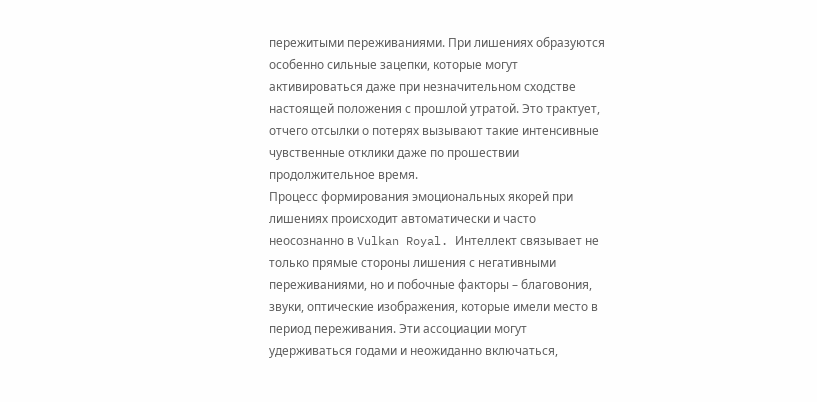пережитыми переживаниями. При лишениях образуются особенно сильные зацепки, которые могут активироваться даже при незначительном сходстве настоящей положения с прошлой утратой. Это трактует, отчего отсылки о потерях вызывают такие интенсивные чувственные отклики даже по прошествии продолжительное время.
Процесс формирования эмоциональных якорей при лишениях происходит автоматически и часто неосознанно в Vulkan Royal. Интеллект связывает не только прямые стороны лишения с негативными переживаниями, но и побочные факторы – благовония, звуки, оптические изображения, которые имели место в период переживания. Эти ассоциации могут удерживаться годами и неожиданно включаться,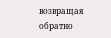возвращая обратно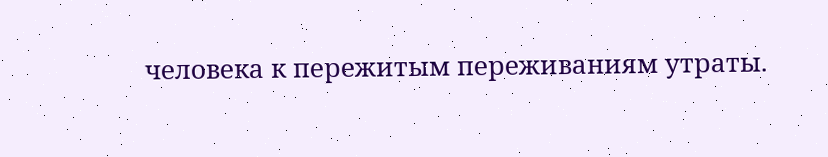человека к пережитым переживаниям утраты.